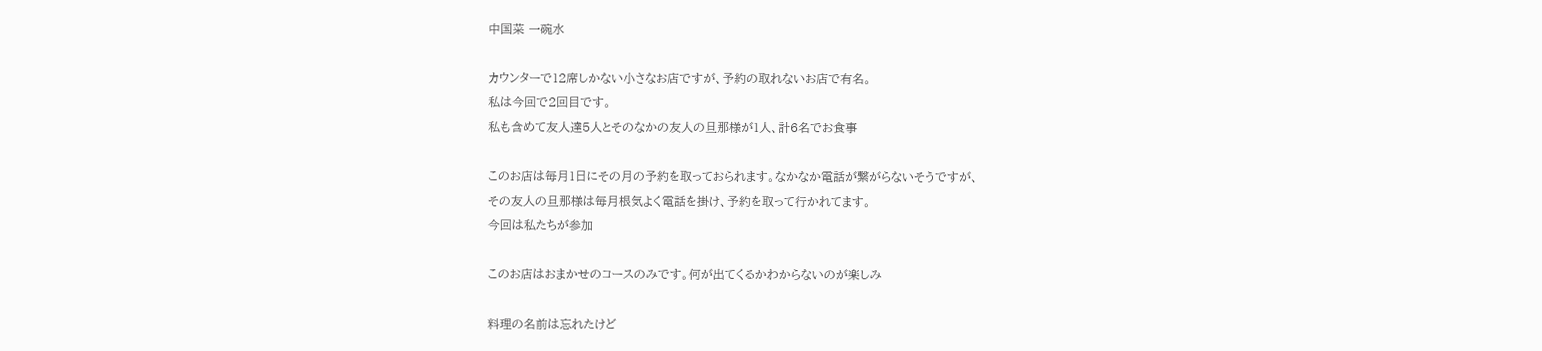中国菜 一碗水

カウンターで12席しかない小さなお店ですが、予約の取れないお店で有名。
私は今回で2回目です。
私も含めて友人達5人とそのなかの友人の旦那様が1人、計6名でお食事

このお店は毎月1日にその月の予約を取っておられます。なかなか電話が繋がらないそうですが、
その友人の旦那様は毎月根気よく電話を掛け、予約を取って行かれてます。
今回は私たちが参加

このお店はおまかせのコースのみです。何が出てくるかわからないのが楽しみ

料理の名前は忘れたけど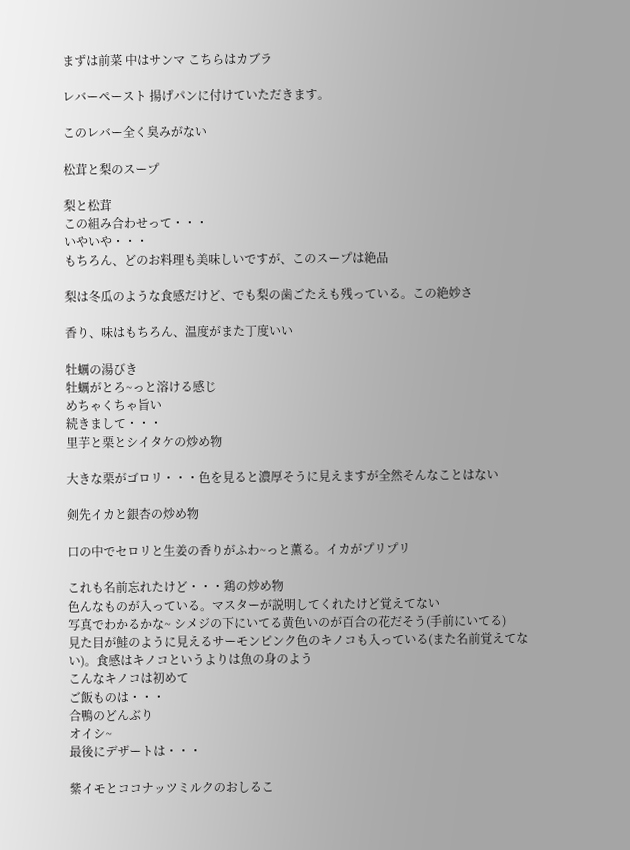まずは前菜 中はサンマ こちらはカブラ

レバーペースト 揚げパンに付けていただきます。

このレバー全く臭みがない

松茸と梨のスープ

梨と松茸
この組み合わせって・・・
いやいや・・・
もちろん、どのお料理も美味しいですが、このスープは絶品

梨は冬瓜のような食感だけど、でも梨の歯ごたえも残っている。この絶妙さ

香り、味はもちろん、温度がまた丁度いい

牡蠣の湯びき
牡蠣がとろ~っと溶ける感じ
めちゃくちゃ旨い
続きまして・・・
里芋と栗とシイタケの炒め物

大きな栗がゴロリ・・・色を見ると濃厚そうに見えますが全然そんなことはない

剣先イカと銀杏の炒め物

口の中でセロリと生姜の香りがふわ~っと薫る。イカがプリプリ

これも名前忘れたけど・・・鶏の炒め物
色んなものが入っている。マスターが説明してくれたけど覚えてない
写真でわかるかな~ シメジの下にいてる黄色いのが百合の花だそう(手前にいてる)
見た目が鮭のように見えるサーモンピンク色のキノコも入っている(また名前覚えてない)。食感はキノコというよりは魚の身のよう
こんなキノコは初めて
ご飯ものは・・・
合鴨のどんぶり
オイシ~
最後にデザートは・・・

紫イモとココナッツミルクのおしるこ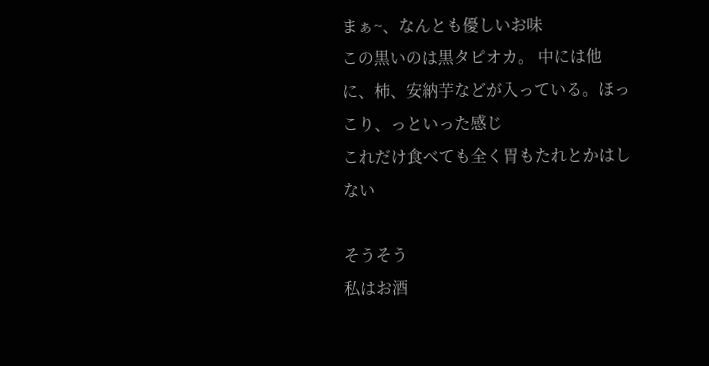まぁ~、なんとも優しいお味
この黒いのは黒タピオカ。 中には他に、柿、安納芋などが入っている。ほっこり、っといった感じ
これだけ食べても全く胃もたれとかはしない

そうそう
私はお酒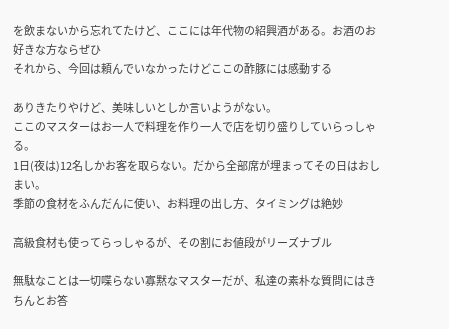を飲まないから忘れてたけど、ここには年代物の紹興酒がある。お酒のお好きな方ならぜひ
それから、今回は頼んでいなかったけどここの酢豚には感動する

ありきたりやけど、美味しいとしか言いようがない。
ここのマスターはお一人で料理を作り一人で店を切り盛りしていらっしゃる。
1日(夜は)12名しかお客を取らない。だから全部席が埋まってその日はおしまい。
季節の食材をふんだんに使い、お料理の出し方、タイミングは絶妙

高級食材も使ってらっしゃるが、その割にお値段がリーズナブル

無駄なことは一切喋らない寡黙なマスターだが、私達の素朴な質問にはきちんとお答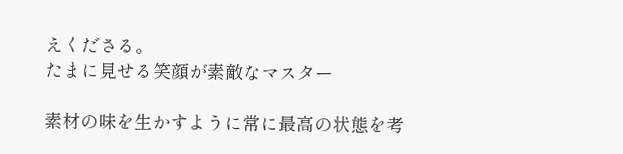えくださる。
たまに見せる笑顔が素敵なマスター

素材の味を生かすように常に最高の状態を考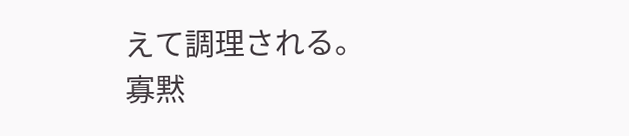えて調理される。
寡黙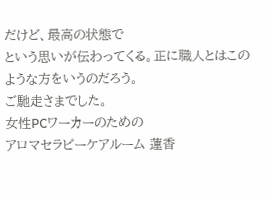だけど、最高の状態で
という思いが伝わってくる。正に職人とはこのような方をいうのだろう。
ご馳走さまでした。
女性PCワーカーのための
アロマセラピーケアルーム 蓮香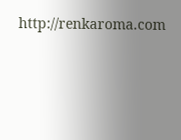http://renkaroma.com